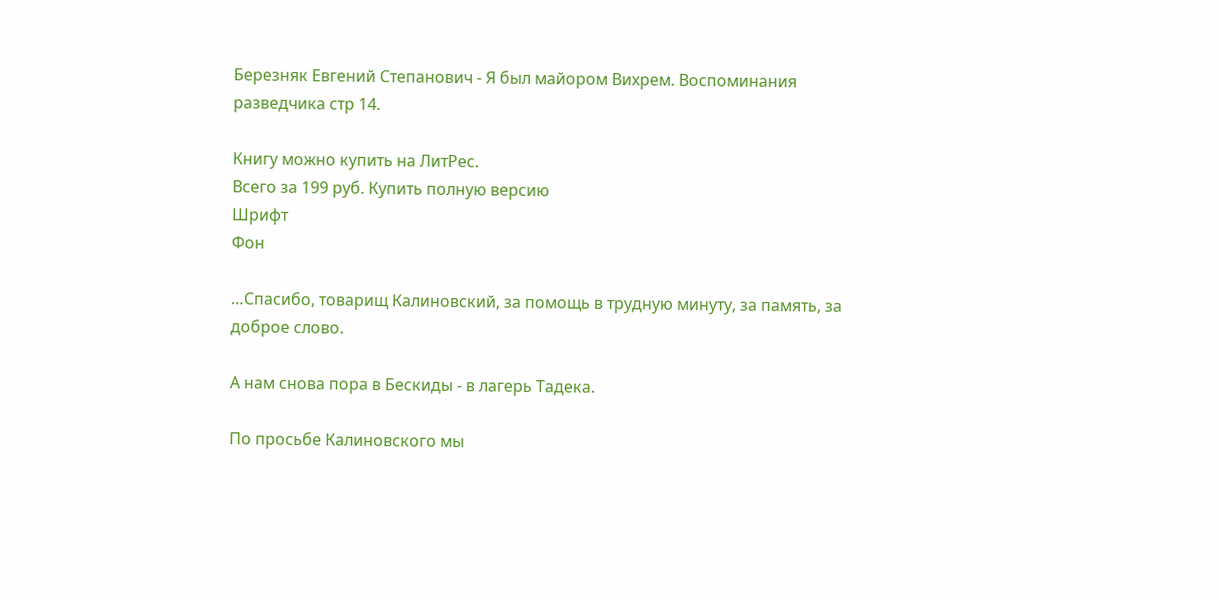Березняк Евгений Степанович - Я был майором Вихрем. Воспоминания разведчика стр 14.

Книгу можно купить на ЛитРес.
Всего за 199 руб. Купить полную версию
Шрифт
Фон

…Спасибо, товарищ Калиновский, за помощь в трудную минуту, за память, за доброе слово.

А нам снова пора в Бескиды - в лагерь Тадека.

По просьбе Калиновского мы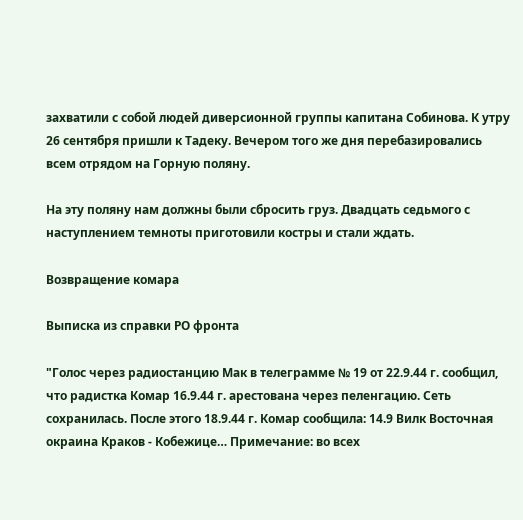захватили с собой людей диверсионной группы капитана Собинова. К утру 26 сентября пришли к Тадеку. Вечером того же дня перебазировались всем отрядом на Горную поляну.

На эту поляну нам должны были сбросить груз. Двадцать седьмого с наступлением темноты приготовили костры и стали ждать.

Возвращение комара

Выписка из справки РО фронта

"Голос через радиостанцию Мак в телеграмме № 19 от 22.9.44 г. сообщил, что радистка Комар 16.9.44 г. арестована через пеленгацию. Сеть сохранилась. После этого 18.9.44 г. Комар сообщила: 14.9 Вилк Восточная окраина Краков - Кобежице… Примечание: во всех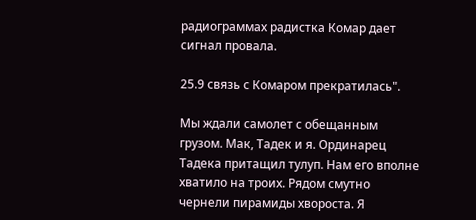радиограммах радистка Комар дает сигнал провала.

25.9 связь с Комаром прекратилась".

Мы ждали самолет с обещанным грузом. Мак, Тадек и я. Ординарец Тадека притащил тулуп. Нам его вполне хватило на троих. Рядом смутно чернели пирамиды хвороста. Я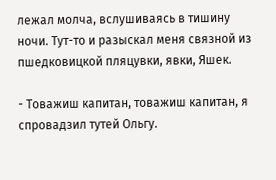лежал молча, вслушиваясь в тишину ночи. Тут-то и разыскал меня связной из пшедковицкой пляцувки, явки, Яшек.

- Товажиш капитан, товажиш капитан, я спровадзил тутей Ольгу.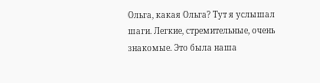Ольга, какая Ольга? Тут я услышал шаги. Легкие, стремительные, очень знакомые. Это была наша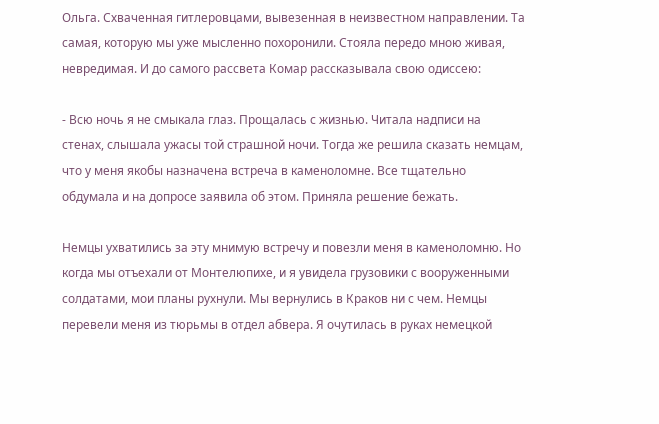Ольга. Схваченная гитлеровцами, вывезенная в неизвестном направлении. Та самая, которую мы уже мысленно похоронили. Стояла передо мною живая, невредимая. И до самого рассвета Комар рассказывала свою одиссею:

- Всю ночь я не смыкала глаз. Прощалась с жизнью. Читала надписи на стенах, слышала ужасы той страшной ночи. Тогда же решила сказать немцам, что у меня якобы назначена встреча в каменоломне. Все тщательно обдумала и на допросе заявила об этом. Приняла решение бежать.

Немцы ухватились за эту мнимую встречу и повезли меня в каменоломню. Но когда мы отъехали от Монтелюпихе, и я увидела грузовики с вооруженными солдатами, мои планы рухнули. Мы вернулись в Краков ни с чем. Немцы перевели меня из тюрьмы в отдел абвера. Я очутилась в руках немецкой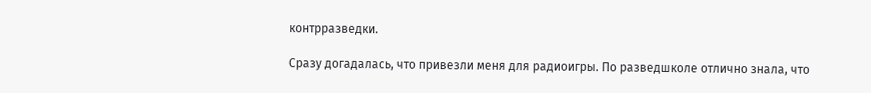контрразведки.

Сразу догадалась, что привезли меня для радиоигры. По разведшколе отлично знала, что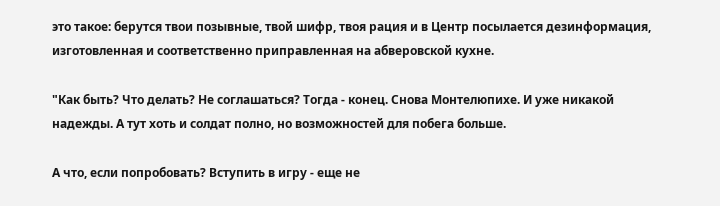это такое: берутся твои позывные, твой шифр, твоя рация и в Центр посылается дезинформация, изготовленная и соответственно приправленная на абверовской кухне.

"Как быть? Что делать? Не соглашаться? Тогда - конец. Снова Монтелюпихе. И уже никакой надежды. А тут хоть и солдат полно, но возможностей для побега больше.

А что, если попробовать? Вступить в игру - еще не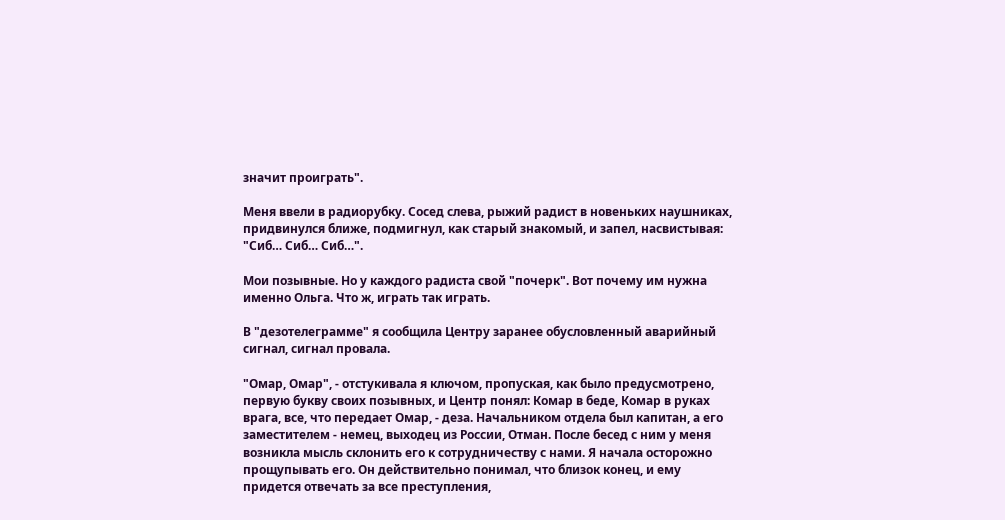значит проиграть".

Меня ввели в радиорубку. Сосед слева, рыжий радист в новеньких наушниках, придвинулся ближе, подмигнул, как старый знакомый, и запел, насвистывая: "Сиб… Сиб… Сиб…".

Мои позывные. Но у каждого радиста свой "почерк". Вот почему им нужна именно Ольга. Что ж, играть так играть.

В "дезотелеграмме" я сообщила Центру заранее обусловленный аварийный сигнал, сигнал провала.

"Омар, Омар", - отстукивала я ключом, пропуская, как было предусмотрено, первую букву своих позывных, и Центр понял: Комар в беде, Комар в руках врага, все, что передает Омар, - деза. Начальником отдела был капитан, а его заместителем - немец, выходец из России, Отман. После бесед с ним у меня возникла мысль склонить его к сотрудничеству с нами. Я начала осторожно прощупывать его. Он действительно понимал, что близок конец, и ему придется отвечать за все преступления,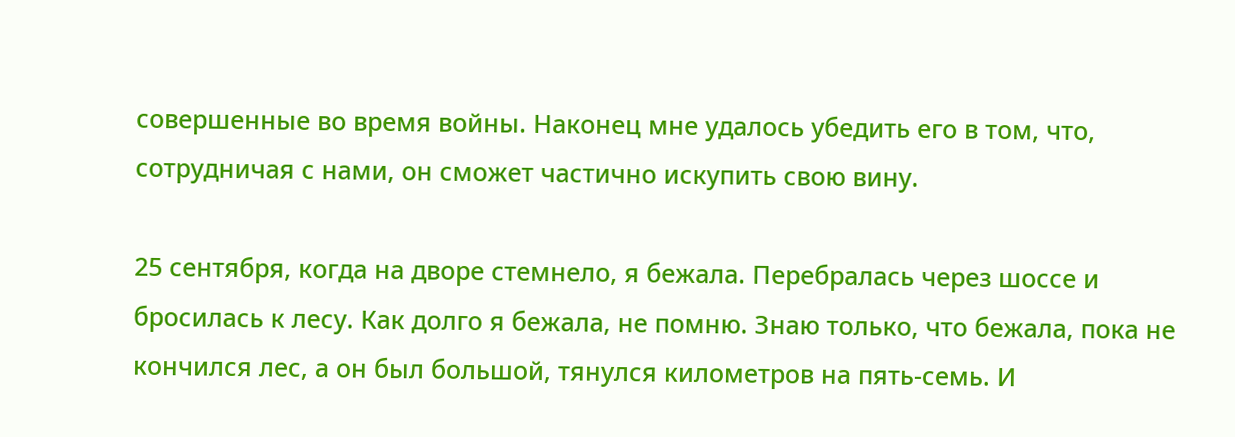совершенные во время войны. Наконец мне удалось убедить его в том, что, сотрудничая с нами, он сможет частично искупить свою вину.

25 сентября, когда на дворе стемнело, я бежала. Перебралась через шоссе и бросилась к лесу. Как долго я бежала, не помню. Знаю только, что бежала, пока не кончился лес, а он был большой, тянулся километров на пять-семь. И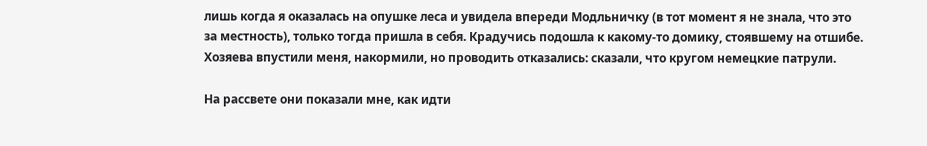лишь когда я оказалась на опушке леса и увидела впереди Модльничку (в тот момент я не знала, что это за местность), только тогда пришла в себя. Крадучись подошла к какому-то домику, стоявшему на отшибе. Хозяева впустили меня, накормили, но проводить отказались: сказали, что кругом немецкие патрули.

На рассвете они показали мне, как идти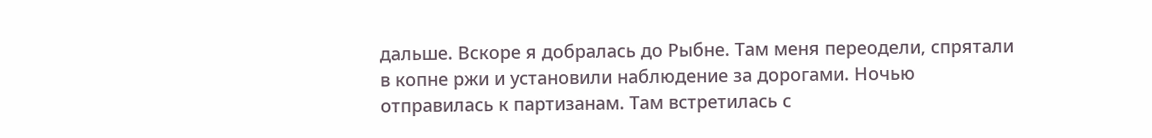дальше. Вскоре я добралась до Рыбне. Там меня переодели, спрятали в копне ржи и установили наблюдение за дорогами. Ночью отправилась к партизанам. Там встретилась с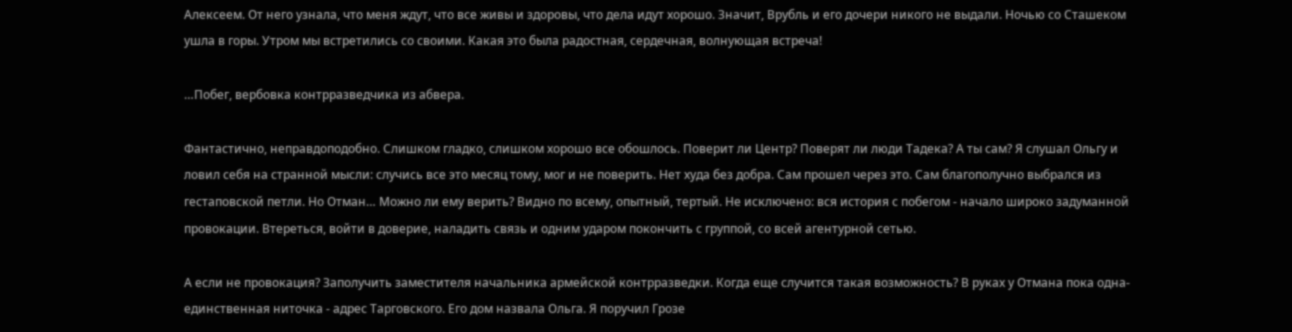Алексеем. От него узнала, что меня ждут, что все живы и здоровы, что дела идут хорошо. Значит, Врубль и его дочери никого не выдали. Ночью со Сташеком ушла в горы. Утром мы встретились со своими. Какая это была радостная, сердечная, волнующая встреча!

…Побег, вербовка контрразведчика из абвера.

Фантастично, неправдоподобно. Слишком гладко, слишком хорошо все обошлось. Поверит ли Центр? Поверят ли люди Тадека? А ты сам? Я слушал Ольгу и ловил себя на странной мысли: случись все это месяц тому, мог и не поверить. Нет худа без добра. Сам прошел через это. Сам благополучно выбрался из гестаповской петли. Но Отман… Можно ли ему верить? Видно по всему, опытный, тертый. Не исключено: вся история с побегом - начало широко задуманной провокации. Втереться, войти в доверие, наладить связь и одним ударом покончить с группой, со всей агентурной сетью.

А если не провокация? Заполучить заместителя начальника армейской контрразведки. Когда еще случится такая возможность? В руках у Отмана пока одна-единственная ниточка - адрес Тарговского. Его дом назвала Ольга. Я поручил Грозе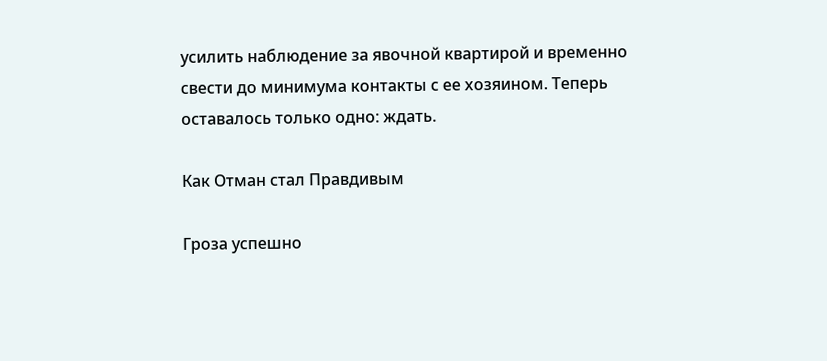усилить наблюдение за явочной квартирой и временно свести до минимума контакты с ее хозяином. Теперь оставалось только одно: ждать.

Как Отман стал Правдивым

Гроза успешно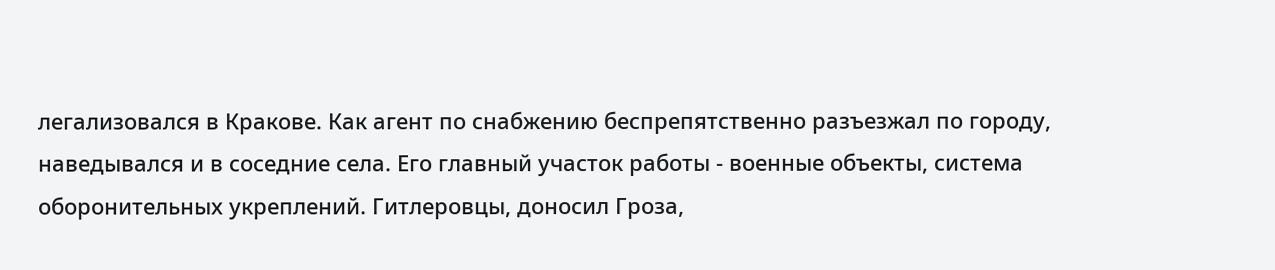легализовался в Кракове. Как агент по снабжению беспрепятственно разъезжал по городу, наведывался и в соседние села. Его главный участок работы - военные объекты, система оборонительных укреплений. Гитлеровцы, доносил Гроза,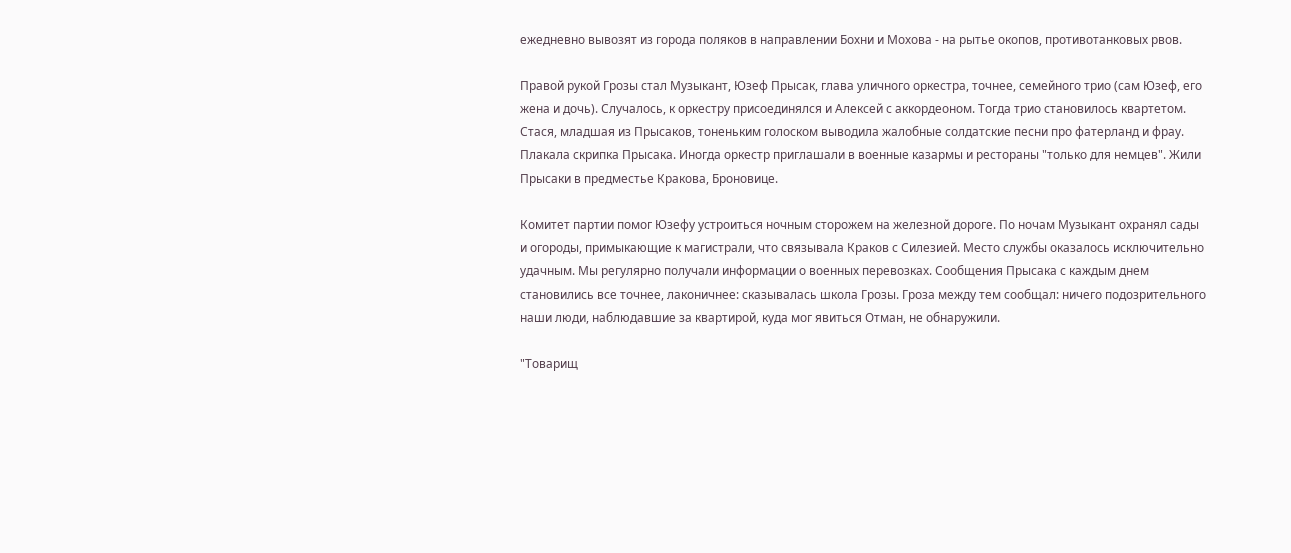ежедневно вывозят из города поляков в направлении Бохни и Мохова - на рытье окопов, противотанковых рвов.

Правой рукой Грозы стал Музыкант, Юзеф Прысак, глава уличного оркестра, точнее, семейного трио (сам Юзеф, его жена и дочь). Случалось, к оркестру присоединялся и Алексей с аккордеоном. Тогда трио становилось квартетом. Стася, младшая из Прысаков, тоненьким голоском выводила жалобные солдатские песни про фатерланд и фрау. Плакала скрипка Прысака. Иногда оркестр приглашали в военные казармы и рестораны "только для немцев". Жили Прысаки в предместье Кракова, Броновице.

Комитет партии помог Юзефу устроиться ночным сторожем на железной дороге. По ночам Музыкант охранял сады и огороды, примыкающие к магистрали, что связывала Краков с Силезией. Место службы оказалось исключительно удачным. Мы регулярно получали информации о военных перевозках. Сообщения Прысака с каждым днем становились все точнее, лаконичнее: сказывалась школа Грозы. Гроза между тем сообщал: ничего подозрительного наши люди, наблюдавшие за квартирой, куда мог явиться Отман, не обнаружили.

"Товарищ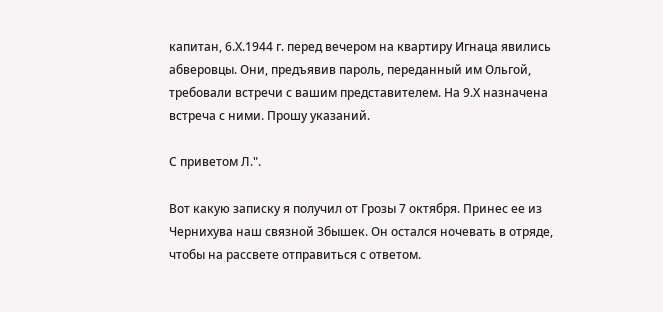капитан, 6.Х.1944 г. перед вечером на квартиру Игнаца явились абверовцы. Они, предъявив пароль, переданный им Ольгой, требовали встречи с вашим представителем. На 9.Х назначена встреча с ними. Прошу указаний.

С приветом Л.".

Вот какую записку я получил от Грозы 7 октября. Принес ее из Чернихува наш связной Збышек. Он остался ночевать в отряде, чтобы на рассвете отправиться с ответом.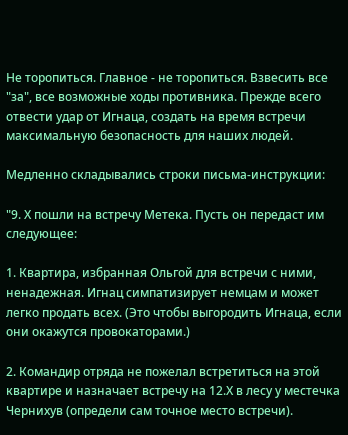Не торопиться. Главное - не торопиться. Взвесить все "за", все возможные ходы противника. Прежде всего отвести удар от Игнаца, создать на время встречи максимальную безопасность для наших людей.

Медленно складывались строки письма-инструкции:

"9. Х пошли на встречу Метека. Пусть он передаст им следующее:

1. Квартира, избранная Ольгой для встречи с ними, ненадежная. Игнац симпатизирует немцам и может легко продать всех. (Это чтобы выгородить Игнаца, если они окажутся провокаторами.)

2. Командир отряда не пожелал встретиться на этой квартире и назначает встречу на 12.Х в лесу у местечка Чернихув (определи сам точное место встречи).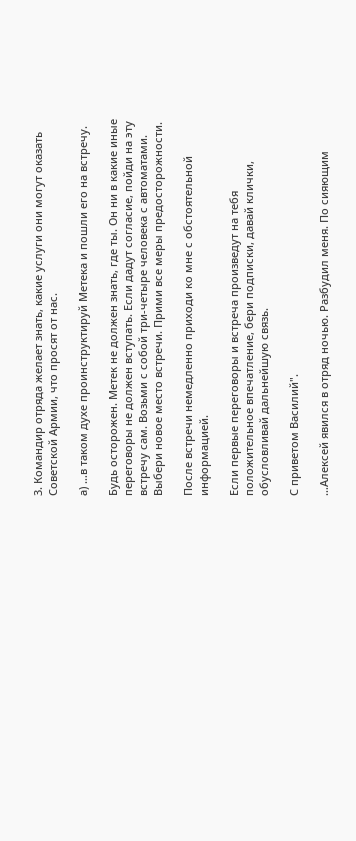3. Командир отряда желает знать, какие услуги они могут оказать Советской Армии, что просят от нас.

а) …в таком духе проинструктируй Метека и пошли его на встречу.

Будь осторожен. Метек не должен знать, где ты. Он ни в какие иные переговоры не должен вступать. Если дадут согласие, пойди на эту встречу сам. Возьми с собой три-четыре человека с автоматами. Выбери новое место встречи. Прими все меры предосторожности.

После встречи немедленно приходи ко мне с обстоятельной информацией.

Если первые переговоры и встреча произведут на тебя положительное впечатление, бери подписки, давай клички, обусловливай дальнейшую связь.

С приветом Василий".

…Алексей явился в отряд ночью. Разбудил меня. По сияющим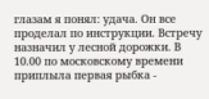глазам я понял: удача. Он все проделал по инструкции. Встречу назначил у лесной дорожки. В 10.00 по московскому времени приплыла первая рыбка -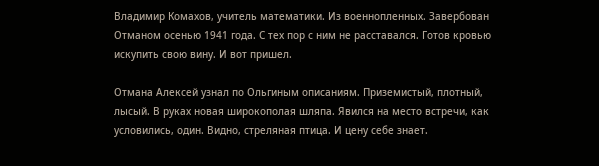Владимир Комахов, учитель математики. Из военнопленных. Завербован Отманом осенью 1941 года. С тех пор с ним не расставался. Готов кровью искупить свою вину. И вот пришел.

Отмана Алексей узнал по Ольгиным описаниям. Приземистый, плотный, лысый. В руках новая широкополая шляпа. Явился на место встречи, как условились, один. Видно, стреляная птица. И цену себе знает.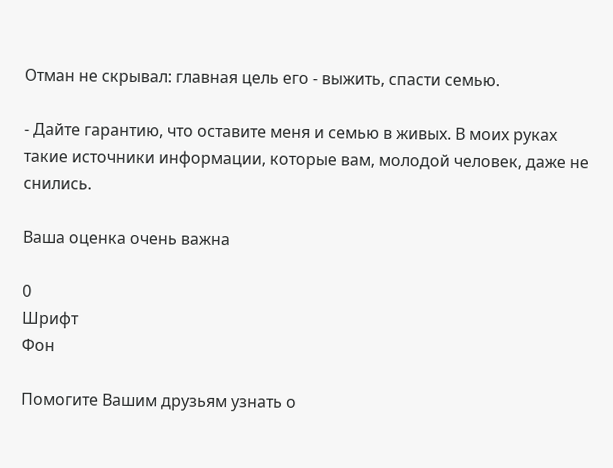Отман не скрывал: главная цель его - выжить, спасти семью.

- Дайте гарантию, что оставите меня и семью в живых. В моих руках такие источники информации, которые вам, молодой человек, даже не снились.

Ваша оценка очень важна

0
Шрифт
Фон

Помогите Вашим друзьям узнать о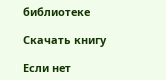библиотеке

Скачать книгу

Если нет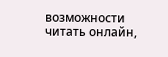возможности читать онлайн,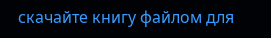скачайте книгу файлом для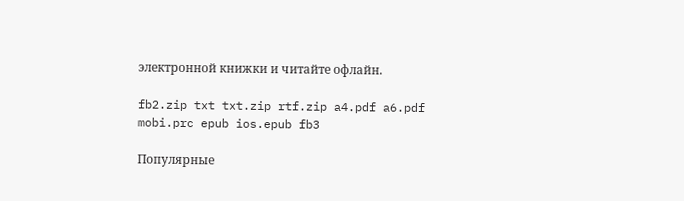электронной книжки и читайте офлайн.

fb2.zip txt txt.zip rtf.zip a4.pdf a6.pdf mobi.prc epub ios.epub fb3

Популярные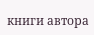книги автора